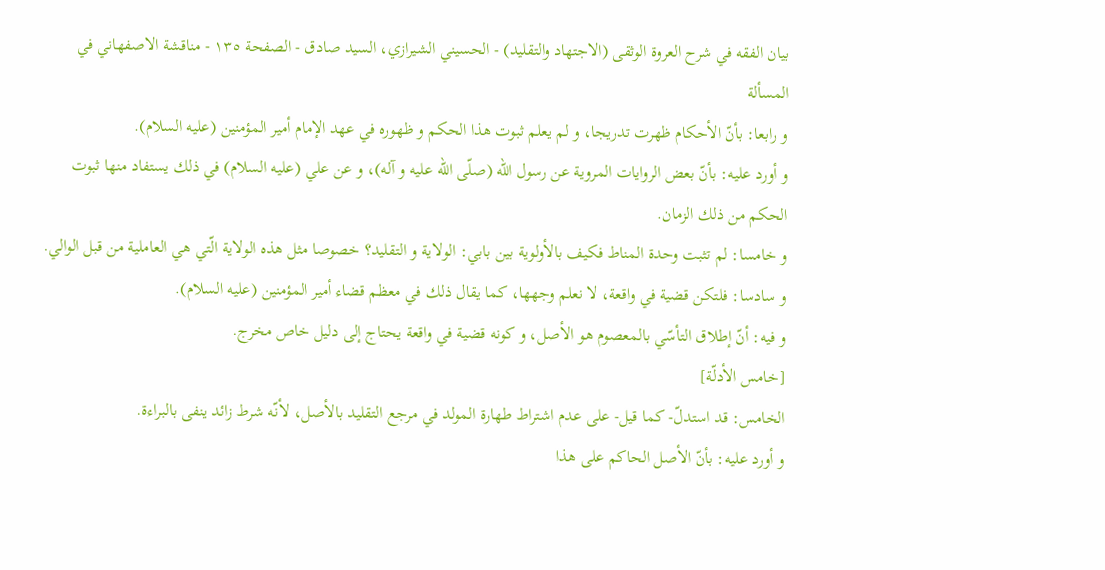بيان الفقه في شرح العروة الوثقى (الاجتهاد والتقليد) - الحسيني الشيرازي، السيد صادق - الصفحة ١٣٥ - مناقشة الاصفهاني في المسألة
و رابعا: بأنّ الأحكام ظهرت تدريجا، و لم يعلم ثبوت هذا الحكم و ظهوره في عهد الإمام أمير المؤمنين (عليه السلام).
و أورد عليه: بأنّ بعض الروايات المروية عن رسول اللّه (صلّى اللّه عليه و آله)، و عن علي (عليه السلام) في ذلك يستفاد منها ثبوت الحكم من ذلك الزمان.
و خامسا: لم تثبت وحدة المناط فكيف بالأولوية بين بابي: الولاية و التقليد؟ خصوصا مثل هذه الولاية الّتي هي العاملية من قبل الوالي.
و سادسا: فلتكن قضية في واقعة، لا نعلم وجهها، كما يقال ذلك في معظم قضاء أمير المؤمنين (عليه السلام).
و فيه: أنّ إطلاق التأسّي بالمعصوم هو الأصل، و كونه قضية في واقعة يحتاج إلى دليل خاص مخرج.
[خامس الأدلّة]
الخامس: قد استدلّ- كما قيل- على عدم اشتراط طهارة المولد في مرجع التقليد بالأصل، لأنّه شرط زائد ينفى بالبراءة.
و أورد عليه: بأنّ الأصل الحاكم على هذا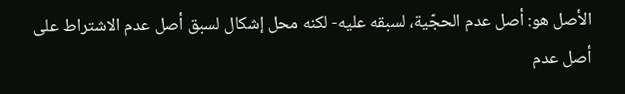الأصل هو: أصل عدم الحجّية، لسبقه عليه- لكنه محل إشكال لسبق أصل عدم الاشتراط على أصل عدم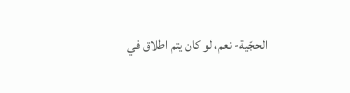الحجّية- نعم، لو كان يتم اطلاق في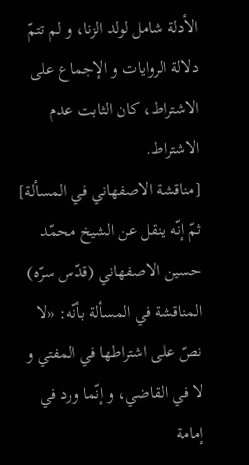الأدلة شامل لولد الزنا، و لم تتمّ دلالة الروايات و الإجماع على الاشتراط، كان الثابت عدم الاشتراط.
[مناقشة الاصفهاني في المسألة]
ثمّ إنّه ينقل عن الشيخ محمّد حسين الاصفهاني (قدّس سرّه) المناقشة في المسألة بأنّه: «لا نصّ على اشتراطها في المفتي و لا في القاضي، و إنّما ورد في إمامة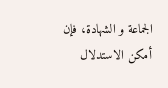الجماعة و الشهادة، فإن أمكن الاستدلال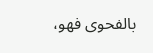بالفحوى فهو،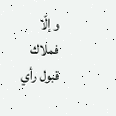و إلّا فملاك قبول رأي